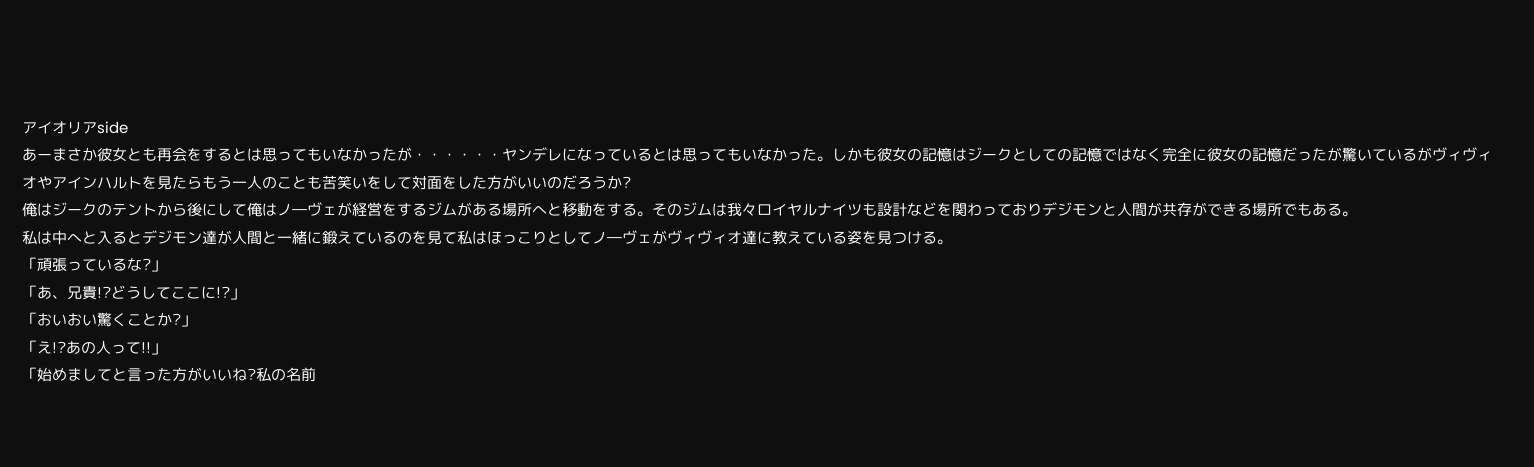アイオリアside
あーまさか彼女とも再会をするとは思ってもいなかったが・・・・・・ヤンデレになっているとは思ってもいなかった。しかも彼女の記憶はジークとしての記憶ではなく完全に彼女の記憶だったが驚いているがヴィヴィオやアインハルトを見たらもう一人のことも苦笑いをして対面をした方がいいのだろうか?
俺はジークのテントから後にして俺はノ―ヴェが経営をするジムがある場所へと移動をする。そのジムは我々ロイヤルナイツも設計などを関わっておりデジモンと人間が共存ができる場所でもある。
私は中へと入るとデジモン達が人間と一緒に鍛えているのを見て私はほっこりとしてノ―ヴェがヴィヴィオ達に教えている姿を見つける。
「頑張っているな?」
「あ、兄貴!?どうしてここに!?」
「おいおい驚くことか?」
「え!?あの人って!!」
「始めましてと言った方がいいね?私の名前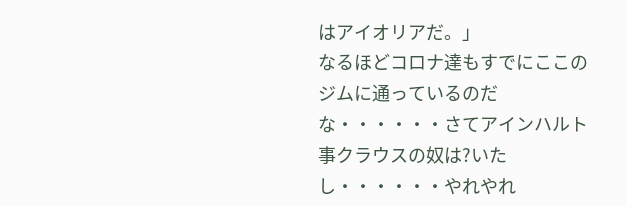はアイオリアだ。」
なるほどコロナ達もすでにここのジムに通っているのだな・・・・・・さてアインハルト事クラウスの奴は?いたし・・・・・・やれやれ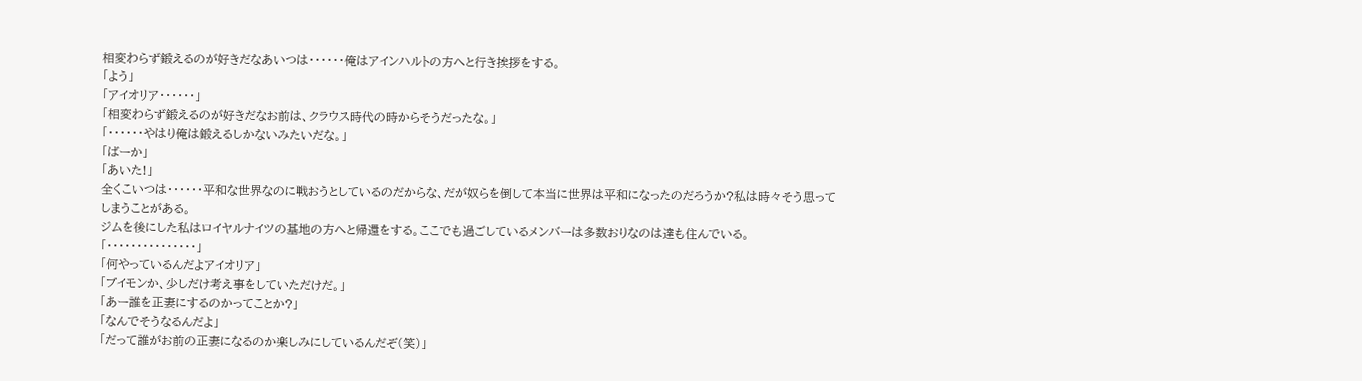相変わらず鍛えるのが好きだなあいつは・・・・・・俺はアインハルトの方へと行き挨拶をする。
「よう」
「アイオリア・・・・・・」
「相変わらず鍛えるのが好きだなお前は、クラウス時代の時からそうだったな。」
「・・・・・・やはり俺は鍛えるしかないみたいだな。」
「ばーか」
「あいた!」
全くこいつは・・・・・・平和な世界なのに戦おうとしているのだからな、だが奴らを倒して本当に世界は平和になったのだろうか?私は時々そう思ってしまうことがある。
ジムを後にした私はロイヤルナイツの基地の方へと帰還をする。ここでも過ごしているメンバーは多数おりなのは達も住んでいる。
「・・・・・・・・・・・・・・・」
「何やっているんだよアイオリア」
「ブイモンか、少しだけ考え事をしていただけだ。」
「あー誰を正妻にするのかってことか?」
「なんでそうなるんだよ」
「だって誰がお前の正妻になるのか楽しみにしているんだぞ(笑)」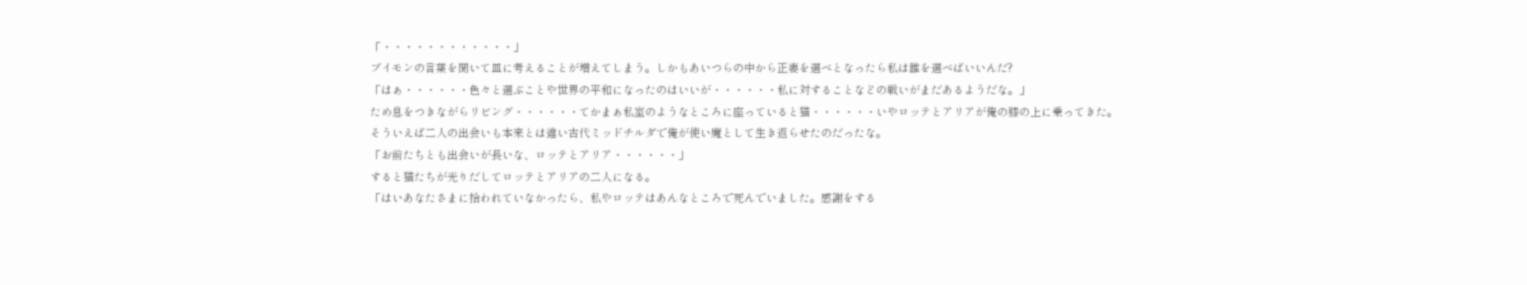「・・・・・・・・・・・・」
ブイモンの言葉を聞いて皿に考えることが増えてしまう。しかもあいつらの中から正妻を選べとなったら私は誰を選べばいいんだ?
「はぁ・・・・・・色々と選ぶことや世界の平和になったのはいいが・・・・・・私に対することなどの戦いがまだあるようだな。」
ため息をつきながらリビング・・・・・・てかまぁ私室のようなところに座っていると猫・・・・・・いやロッテとアリアが俺の膝の上に乗ってきた。
そういえば二人の出会いも本来とは違い古代ミッドチルダで俺が使い魔として生き返らせたのだったな。
「お前たちとも出会いが長いな、ロッテとアリア・・・・・・」
すると猫たちが光りだしてロッテとアリアの二人になる。
「はいあなたさまに拾われていなかったら、私やロッテはあんなところで死んでいました。感謝をする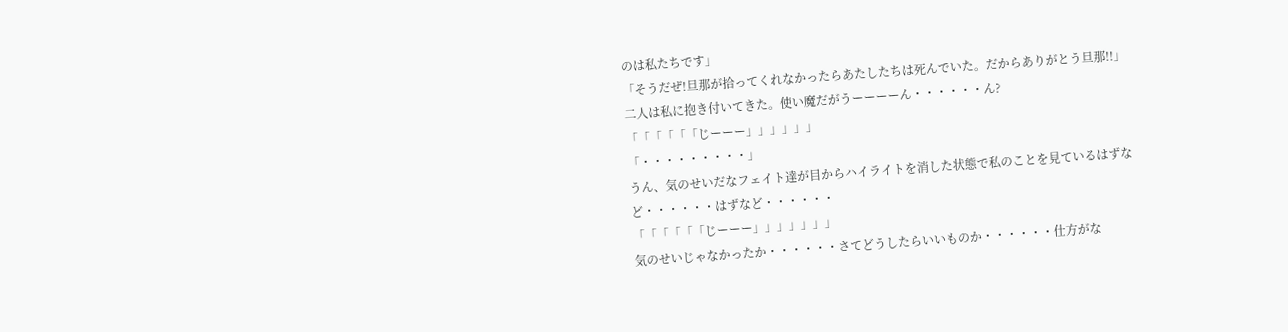のは私たちです」
「そうだぜ!旦那が拾ってくれなかったらあたしたちは死んでいた。だからありがとう旦那!!」
二人は私に抱き付いてきた。使い魔だがうーーーーん・・・・・・ん?
「「「「「「じーーー」」」」」」
「・・・・・・・・・」
うん、気のせいだなフェイト達が目からハイライトを消した状態で私のことを見ているはずなど・・・・・・はずなど・・・・・・
「「「「「「じーーー」」」」」」」
気のせいじゃなかったか・・・・・・さてどうしたらいいものか・・・・・・仕方がな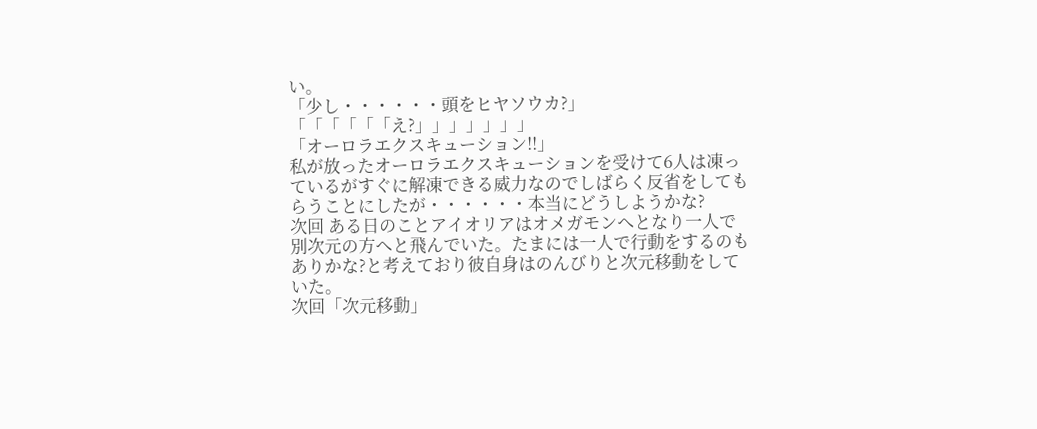い。
「少し・・・・・・頭をヒヤソウカ?」
「「「「「「え?」」」」」」」
「オーロラエクスキューション!!」
私が放ったオーロラエクスキューションを受けて6人は凍っているがすぐに解凍できる威力なのでしばらく反省をしてもらうことにしたが・・・・・・本当にどうしようかな?
次回 ある日のことアイオリアはオメガモンへとなり一人で別次元の方へと飛んでいた。たまには一人で行動をするのもありかな?と考えており彼自身はのんびりと次元移動をしていた。
次回「次元移動」